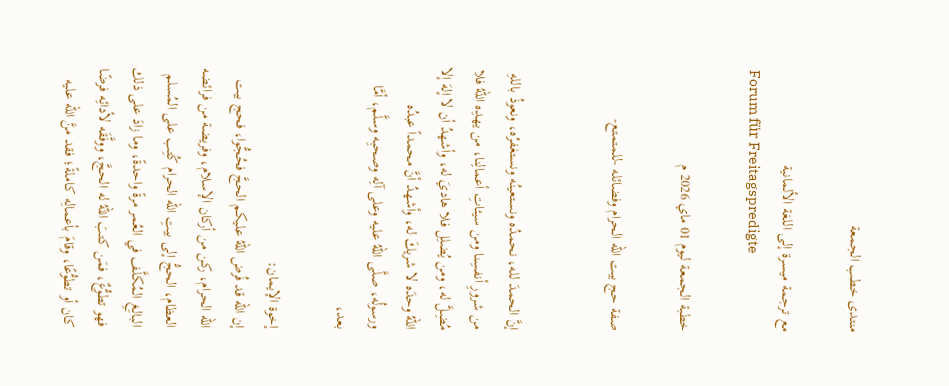منتدى خطب الجمعة

مع ترجمة ميسرة إلى اللغة الألمانية
Forum für Freitagspredigte

خطبة الجمعة ليوم 01 ماي 2026 م

صفة حج بيت الله الحرام وفضائله -للمتمتع-


إنَّ الحمدَ لله، نحمدُه ونستعينُه ونستغفرُه، ونعوذُ باللهِ من شرورِ أنفسِنا ومن سيئاتِ أعمالِنا، من يهدِه اللهُ فلا مُضِلَّ له، ومن يُضلِل فلا هاديَ له، وأشهدُ أن لا إلهَ إلا اللهُ وحدَه لا شريكَ له، وأشهدُ أنَّ محمداً عبدُه ورسولُه، صلَّى اللهُ عليه وعلى آلِه وصحبِه وسلَّم، أمَّا بعد،

إخوة الإيمان:
إن الله قد فُرض اللهُ عليكم الحجَّ فحُجُّوا، فحج بيت الله الحرام، ركن من أركان الإسلام، وفريضة من فرائضه العظام، الحجُّ إلى بيتِ الله الحرام كُتِب على المُسلم البالِغِ المُكلَّف في العُمر مرةً واحدةً، وما زادَ على ذلك فهو تطوُّعٌ، فمَن كتبَ اللهُ له الحجَّ، ووفَّقَه لأدائِه فرضًا كان أو تطوُّعًا، وقامَ بأعمالِه كاملةً؛ فقد منَّ الله عليه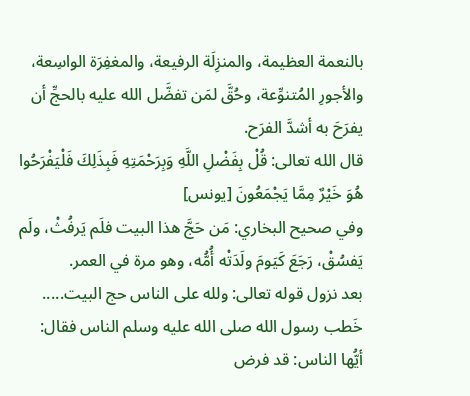بالنعمة العظيمة، والمنزِلَة الرفيعة، والمغفِرَة الواسِعة، والأجورِ المُتنوِّعة، وحُقَّ لمَن تفضَّل الله عليه بالحجِّ أن يفرَحَ به أشدَّ الفرَح.
قال الله تعالى: قُلْ بِفَضْلِ اللَّهِ وَبِرَحْمَتِهِ فَبِذَلِكَ فَلْيَفْرَحُوا هُوَ خَيْرٌ مِمَّا يَجْمَعُونَ [يونس]
وفي صحيح البخاري: مَن حَجَّ هذا البيت فلَم يَرفُثْ، ولَم يَفسُقْ، رَجَعَ كَيَومَ ولَدَتْه أُمُّه، وهو مرة في العمر.
بعد نزول قوله تعالى: ولله على الناس حج البيت..... خَطب رسول الله صلى الله عليه وسلم الناس فقال: أيُّها الناس: قد فرض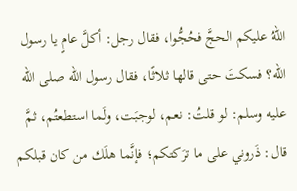اللهُ عليكم الحجَّ فحُجُّوا، فقال رجل: أكلَّ عامٍ يا رسول الله؟ فسكتَ حتى قالها ثلاثًا، فقال رسول الله صلى الله عليه وسلم: لو قلتُ: نعم، لوجبَت، ولَما استطعتُم، ثمَّ قال: ذَروني على ما ترَكتكم؛ فإنَّما هلَك من كان قبلكم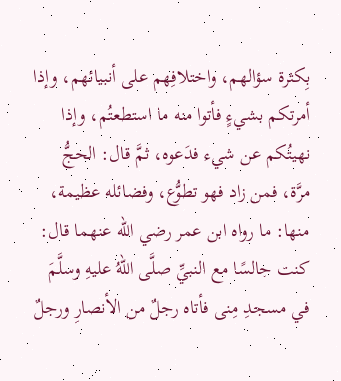بِكثرة سؤالهم، واختلافِهم على أنبيائهم، وإذا أمرتكم بشيءٍ فأتوا منه ما استطعتُم، وإذا نهيتُكم عن شيء فدَعوه، ثمَّ قال: الحجُّ مرَّة، فمن زاد فهو تطوُّع، وفضائله عظيمة، منها: ما رواه ابن عمر رضي الله عنهما قال: كنت جالسًا مع النبيِّ صلَّى اللهُ عليهِ وسلَّمَ في مسجدِ مِنى فأتاه رجلٌ من الأنصارِ ورجلٌ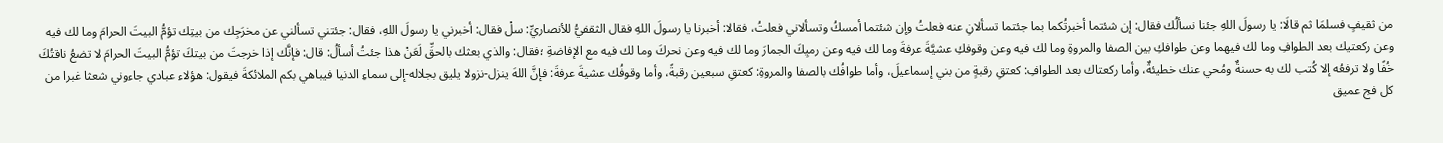من ثقيفٍ فسلمَا ثم قالَا: يا رسولَ اللهِ جئنا نسألُك فقال: إن شئتما أخبرتُكما بما جئتما تسألانِ عنه فعلتُ وإن شئتما أمسكُ وتسألاني فعلتُ، فقالا: أخبرنا يا رسولَ اللهِ فقال الثقفيُّ للأنصاريِّ: سلْ فقال: أخبرني يا رسولَ اللهِ، فقال: جئتني تسألني عن مخرَجِك من بيتِك تؤمُّ البيتَ الحرامَ وما لك فيه وعن ركعتيك بعد الطوافِ وما لك فيهما وعن طوافكِ بين الصفا والمروةِ وما لك فيه وعن وقوفكِ عشيَّةَ عرفةَ وما لك فيه وعن رميِكَ الجمارَ وما لك فيه وعن نحركَ وما لك فيه مع الإفاضةِ ؛فقال: والذي بعثك بالحقِّ لَعَنْ هذا جئتُ أسألُ: قال: فإنَّك إذا خرجتَ من بيتكَ تؤمُّ البيتَ الحرامَ لا تضعُ ناقتُكَ خُفًا ولا ترفعُه إلا كُتب لك به حسنةٌ ومُحي عنك خطيئةٌ، وأما ركعتاك بعد الطوافِ: كعتقِ رقبةٍ من بني إسماعيلَ، وأما طوافُك بالصفا والمروةِ: كعتقِ سبعين رقبةً، وأما وقوفُك عشيةَ عرفةَ: فإنَّ اللهَ ينزل-نزولا يليق بجلاله-إلى سماءِ الدنيا فيباهي بكم الملائكةَ فيقول: هؤلاء عبادي جاءوني شعثا غبرا من كل فج عميق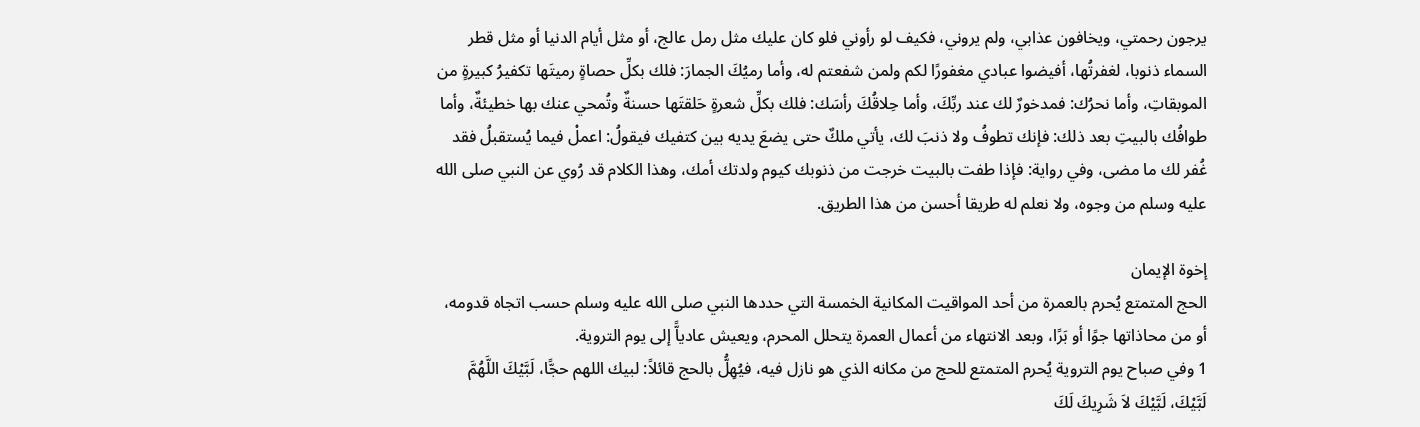يرجون رحمتي، ويخافون عذابي، ولم يروني، فكيف لو رأوني فلو كان عليك مثل رمل عالج، أو مثل أيام الدنيا أو مثل قطر السماء ذنوبا، لغفرتُها، أفيضوا عبادي مغفورًا لكم ولمن شفعتم له، وأما رميُكَ الجمارَ: فلك بكلِّ حصاةٍ رميتَها تكفيرُ كبيرةٍ من الموبقاتِ، وأما نحرُك: فمدخورٌ لك عند ربِّكَ، وأما حِلاقُكَ رأسَك: فلك بكلِّ شعرةٍ حَلقتَها حسنةٌ وتُمحي عنك بها خطيئةٌ، وأما طوافُك بالبيتِ بعد ذلك: فإنك تطوفُ ولا ذنبَ لك، يأتي ملكٌ حتى يضعَ يديه بين كتفيك فيقولُ: اعملْ فيما يُستقبلُ فقد غُفر لك ما مضى، وفي رواية: فإذا طفت بالبيت خرجت من ذنوبك كيوم ولدتك أمك، وهذا الكلام قد رُوي عن النبي صلى الله عليه وسلم من وجوه، ولا نعلم له طريقا أحسن من هذا الطريق.

إخوة الإيمان
الحج المتمتع يُحرم بالعمرة من أحد المواقيت المكانية الخمسة التي حددها النبي صلى الله عليه وسلم حسب اتجاه قدومه، أو من محاذاتها جوًا أو بَرًا، وبعد الانتهاء من أعمال العمرة يتحلل المحرم، ويعيش عادياًّ إلى يوم التروية.
1 وفي صباح يوم التروية يُحرم المتمتع للحج من مكانه الذي هو نازل فيه، فيُهِلُّ بالحج قائلاً: لبيك اللهم حجًّا، لَبَّيْكَ اللَّهُمَّ لَبَّيْكَ، لَبَّيْكَ لاَ شَرِيكَ لَكَ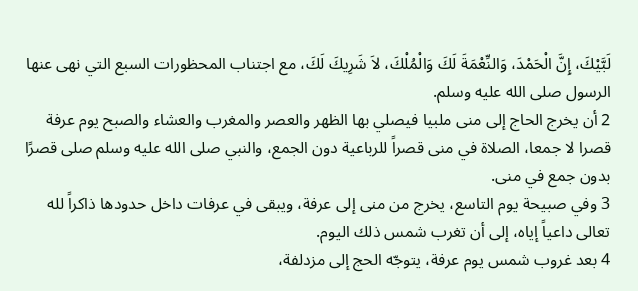لَبَّيْكَ، إِنَّ الْحَمْدَ، وَالنِّعْمَةَ لَكَ وَالْمُلْكَ، لاَ شَرِيكَ لَكَ، مع اجتناب المحظورات السبع التي نهى عنها الرسول صلى الله عليه وسلم.
2 أن يخرج الحاج إلى منى ملبيا فيصلي بها الظهر والعصر والمغرب والعشاء والصبح يوم عرفة قصرا لا جمعا، الصلاة في منى قصراً للرباعية دون الجمع، والنبي صلى الله عليه وسلم صلى قصرًا بدون جمع في منى.
3 وفي صبيحة يوم التاسع، يخرج من منى إلى عرفة، ويبقى في عرفات داخل حدودها ذاكراً لله تعالى داعياً إياه، إلى أن تغرب شمس ذلك اليوم.
4 بعد غروب شمس يوم عرفة، يتوجّه الحج إلى مزدلفة،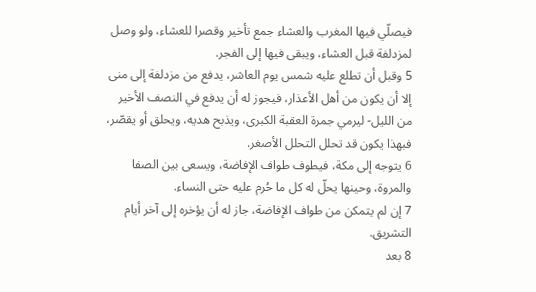فيصلّي فيها المغرب والعشاء جمع تأخير وقصرا للعشاء، ولو وصل لمزدلفة قبل العشاء، ويبقى فيها إلى الفجر.
5 وقبل أن تطلع عليه شمس يوم العاشر، يدفع من مزدلفة إلى منى إلا أن يكون من أهل الأعذار، فيجوز له أن يدفع في النصف الأخير من الليل- ليرمي جمرة العقبة الكبرى، ويذبح هديه، ويحلق أو يقصّر، فبهذا يكون قد تحلل التحلل الأصغر.
6 يتوجه إلى مكة، فيطوف طواف الإفاضة، ويسعى بين الصفا والمروة، وحينها يحلّ له كل ما حُرم عليه حتى النساء.
7 إن لم يتمكن من طواف الإفاضة، جاز له أن يؤخره إلى آخر أيام التشريق.
8 بعد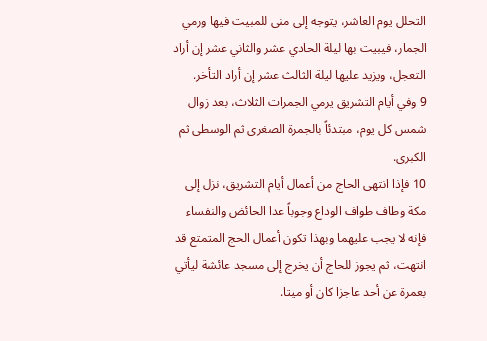التحلل يوم العاشر، يتوجه إلى منى للمبيت فيها ورمي الجمار، فيبيت بها ليلة الحادي عشر والثاني عشر إن أراد التعجل، ويزيد عليها ليلة الثالث عشر إن أراد التأخر.
9 وفي أيام التشريق يرمي الجمرات الثلاث، بعد زوال شمس كل يوم، مبتدئاً بالجمرة الصغرى ثم الوسطى ثم الكبرى.
10 فإذا انتهى الحاج من أعمال أيام التشريق، نزل إلى مكة وطاف طواف الوداع وجوباً عدا الحائض والنفساء فإنه لا يجب عليهما وبهذا تكون أعمال الحج المتمتع قد انتهت، ثم يجوز للحاج أن يخرج إلى مسجد عائشة ليأتي بعمرة عن أحد عاجزا كان أو ميتا.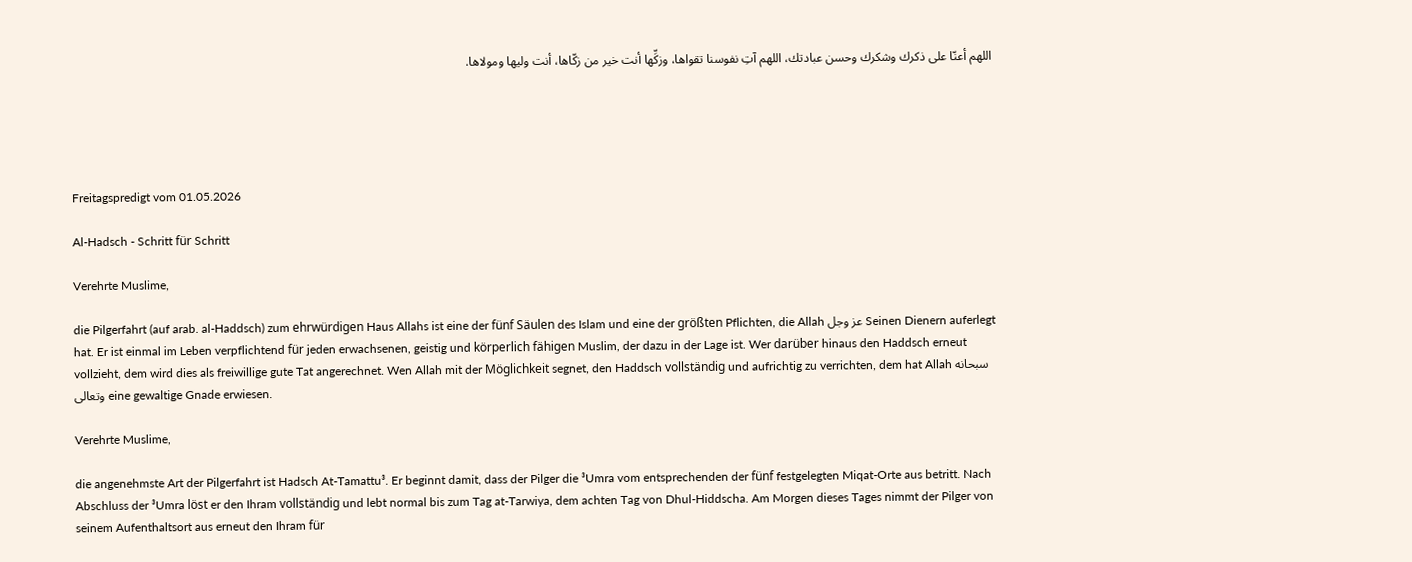اللهم أعنّا على ذكرك وشكرك وحسن عبادتك، اللهم آتِ نفوسنا تقواها، وزكِّها أنت خير من زكّاها، أنت وليها ومولاها.





Freitagspredigt vom 01.05.2026

Al-Hadsch - Schritt für Schritt

Verehrte Muslime,

die Pilgerfahrt (auf arab. al-Haddsch) zum ehrwürdigen Haus Allahs ist eine der fünf Säulen des Islam und eine der größten Pflichten, die Allah عز وجل Seinen Dienern auferlegt hat. Er ist einmal im Leben verpflichtend für jeden erwachsenen, geistig und körperlich fähigen Muslim, der dazu in der Lage ist. Wer darüber hinaus den Haddsch erneut vollzieht, dem wird dies als freiwillige gute Tat angerechnet. Wen Allah mit der Möglichkeit segnet, den Haddsch vollständig und aufrichtig zu verrichten, dem hat Allah سبحانه وتعالى eine gewaltige Gnade erwiesen.

Verehrte Muslime,

die angenehmste Art der Pilgerfahrt ist Hadsch At-Tamattu³. Er beginnt damit, dass der Pilger die ³Umra vom entsprechenden der fünf festgelegten Miqat-Orte aus betritt. Nach Abschluss der ³Umra löst er den Ihram vollständig und lebt normal bis zum Tag at-Tarwiya, dem achten Tag von Dhul-Hiddscha. Am Morgen dieses Tages nimmt der Pilger von seinem Aufenthaltsort aus erneut den Ihram für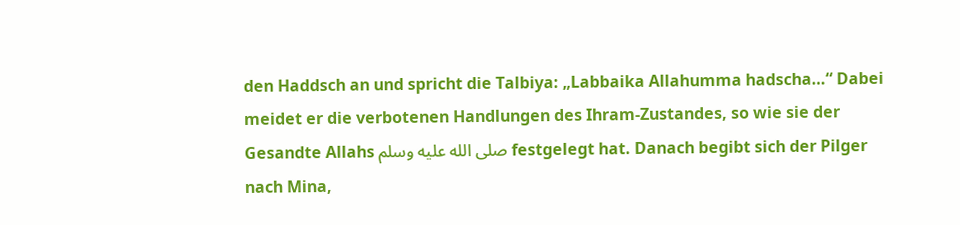den Haddsch an und spricht die Talbiya: „Labbaika Allahumma hadscha…“ Dabei meidet er die verbotenen Handlungen des Ihram-Zustandes, so wie sie der Gesandte Allahs صلى الله عليه وسلم festgelegt hat. Danach begibt sich der Pilger nach Mina,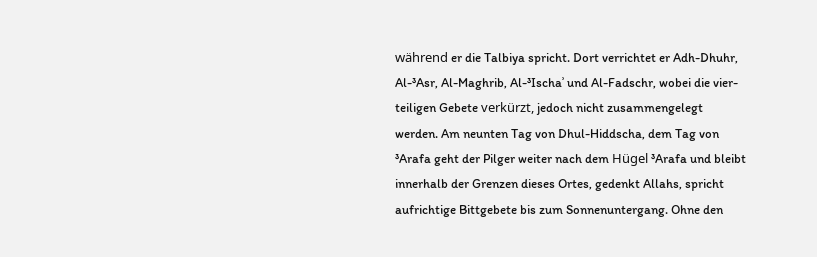während er die Talbiya spricht. Dort verrichtet er Adh-Dhuhr, Al-³Asr, Al-Maghrib, Al-³Ischaʾ und Al-Fadschr, wobei die vier-teiligen Gebete verkürzt, jedoch nicht zusammengelegt werden. Am neunten Tag von Dhul-Hiddscha, dem Tag von ³Arafa geht der Pilger weiter nach dem Hügel ³Arafa und bleibt innerhalb der Grenzen dieses Ortes, gedenkt Allahs, spricht aufrichtige Bittgebete bis zum Sonnenuntergang. Ohne den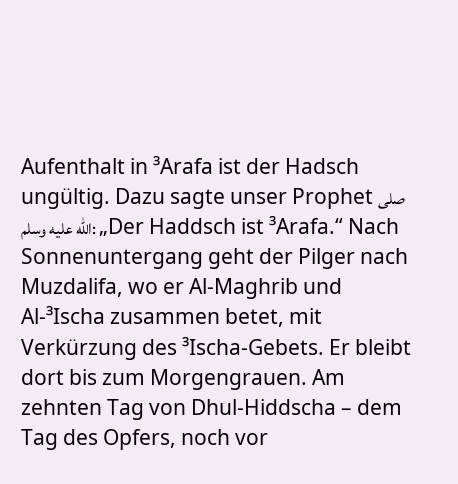Aufenthalt in ³Arafa ist der Hadsch ungültig. Dazu sagte unser Prophet صلى الله عليه وسلم: „Der Haddsch ist ³Arafa.“ Nach Sonnenuntergang geht der Pilger nach Muzdalifa, wo er Al-Maghrib und Al-³Ischa zusammen betet, mit Verkürzung des ³Ischa-Gebets. Er bleibt dort bis zum Morgengrauen. Am zehnten Tag von Dhul-Hiddscha – dem Tag des Opfers, noch vor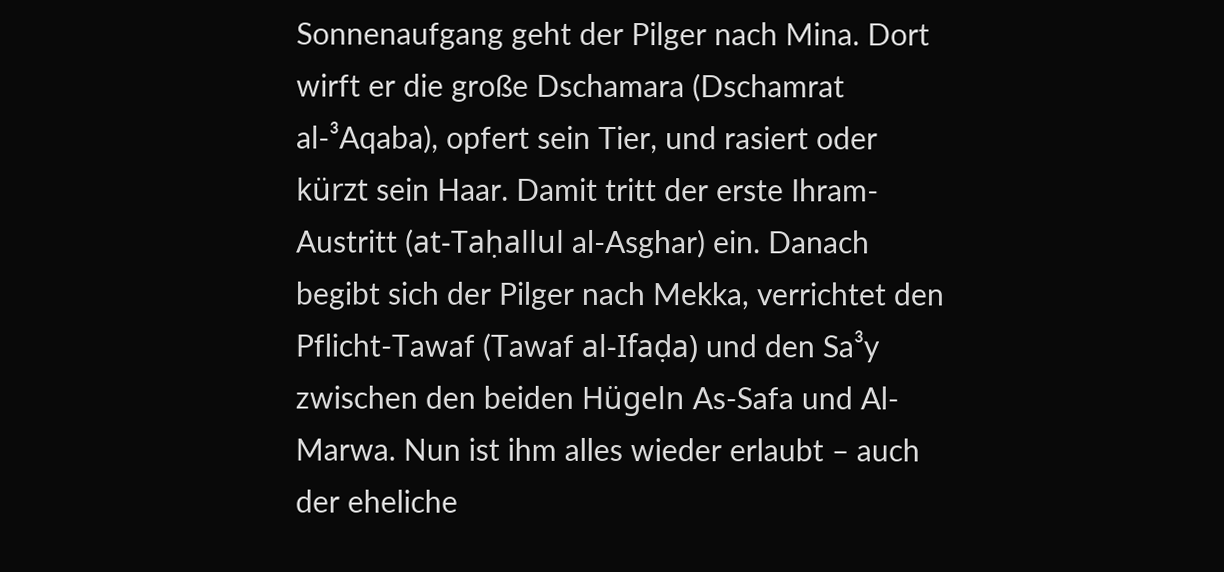Sonnenaufgang geht der Pilger nach Mina. Dort wirft er die große Dschamara (Dschamrat al-³Aqaba), opfert sein Tier, und rasiert oder kürzt sein Haar. Damit tritt der erste Ihram-Austritt (at-Taḥallul al-Asghar) ein. Danach begibt sich der Pilger nach Mekka, verrichtet den Pflicht-Tawaf (Tawaf al-Ifaḍa) und den Sa³y zwischen den beiden Hügeln As-Safa und Al-Marwa. Nun ist ihm alles wieder erlaubt – auch der eheliche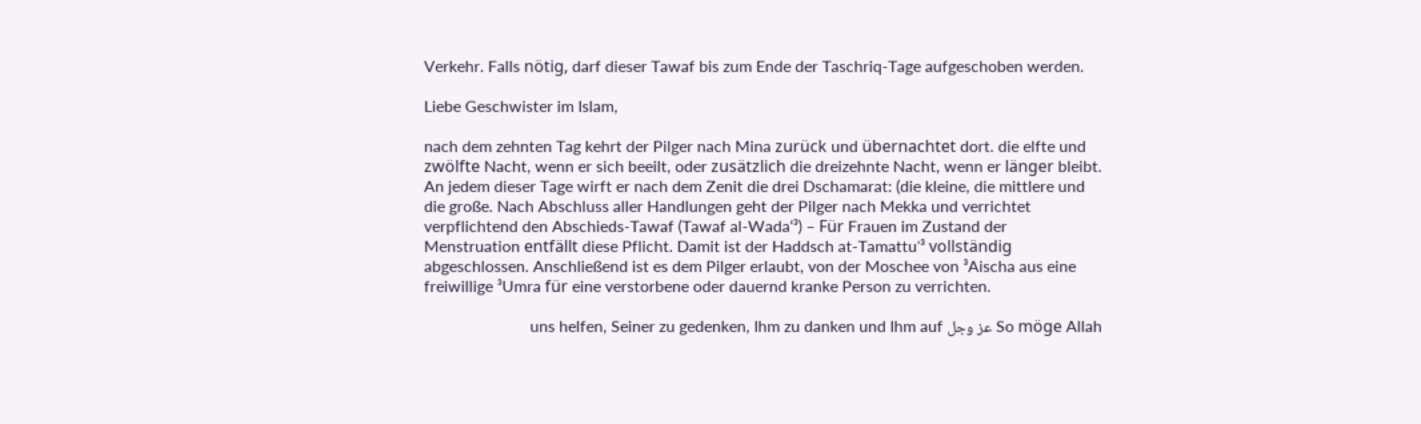Verkehr. Falls nötig, darf dieser Tawaf bis zum Ende der Taschriq-Tage aufgeschoben werden.

Liebe Geschwister im Islam,

nach dem zehnten Tag kehrt der Pilger nach Mina zurück und übernachtet dort. die elfte und zwölfte Nacht, wenn er sich beeilt, oder zusätzlich die dreizehnte Nacht, wenn er länger bleibt. An jedem dieser Tage wirft er nach dem Zenit die drei Dschamarat: (die kleine, die mittlere und die große. Nach Abschluss aller Handlungen geht der Pilger nach Mekka und verrichtet verpflichtend den Abschieds-Tawaf (Tawaf al-Wada‘³) – Für Frauen im Zustand der Menstruation entfällt diese Pflicht. Damit ist der Haddsch at-Tamattuʿ³ vollständig abgeschlossen. Anschließend ist es dem Pilger erlaubt, von der Moschee von ³Aischa aus eine freiwillige ³Umra für eine verstorbene oder dauernd kranke Person zu verrichten.

So möge Allah عز وجل uns helfen, Seiner zu gedenken, Ihm zu danken und Ihm auf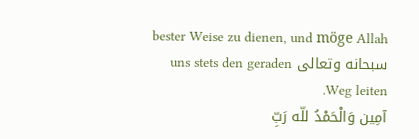bester Weise zu dienen, und möge Allah سبحانه وتعالى uns stets den geraden Weg leiten.
آمِين وَالْحَمْدُ للّه رَبِّ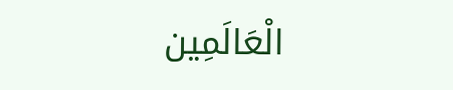الْعَالَمِين